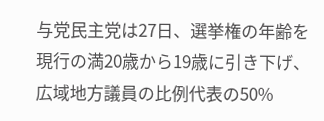与党民主党は27日、選挙権の年齢を現行の満20歳から19歳に引き下げ、広域地方議員の比例代表の50%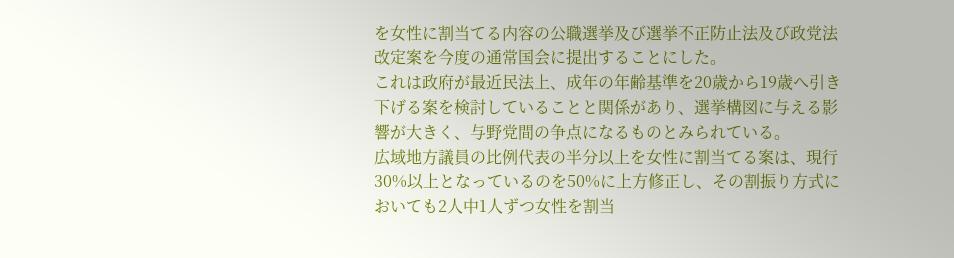を女性に割当てる内容の公職選挙及び選挙不正防止法及び政党法改定案を今度の通常国会に提出することにした。
これは政府が最近民法上、成年の年齢基準を20歳から19歳へ引き下げる案を検討していることと関係があり、選挙構図に与える影響が大きく、与野党間の争点になるものとみられている。
広域地方議員の比例代表の半分以上を女性に割当てる案は、現行30%以上となっているのを50%に上方修正し、その割振り方式においても2人中1人ずつ女性を割当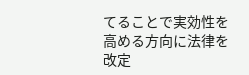てることで実効性を高める方向に法律を改定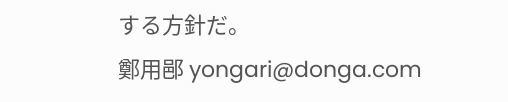する方針だ。
鄭用𨛗 yongari@donga.com